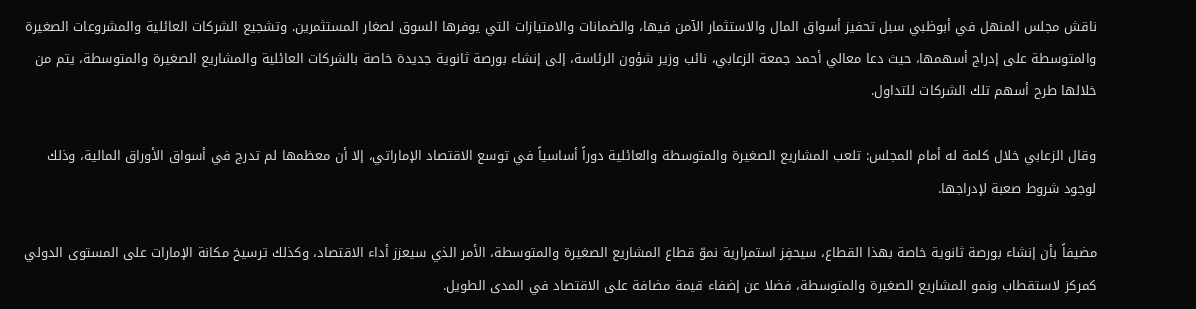ناقش مجلس المنهل في أبوظبي سبل تحفيز أسواق المال والاستثمار الآمن فيها، والضمانات والامتيازات التي يوفرها السوق لصغار المستثمرين. وتشجيع الشركات العائلية والمشروعات الصغيرة والمتوسطة على إدراج أسهمها، حيث دعا معالي أحمد جمعة الزعابي، نائب وزير شؤون الرئاسة، إلى إنشاء بورصة ثانوية جديدة خاصة بالشركات العائلية والمشاريع الصغيرة والمتوسطة، يتم من خلالها طرح أسهم تلك الشركات للتداول.

وقال الزعابي خلال كلمة له أمام المجلس: تلعب المشاريع الصغيرة والمتوسطة والعائلية دوراً أساسياً في توسع الاقتصاد الإماراتي، إلا أن معظمها لم تدرج في أسواق الأوراق المالية، وذلك لوجود شروط صعبة لإدراجها.

مضيفاً بأن إنشاء بورصة ثانوية خاصة بهذا القطاع، سيحفِز استمرارية نموّ قطاع المشاريع الصغيرة والمتوسطة، الأمر الذي سيعزز أداء الاقتصاد، وكذلك ترسيخ مكانة الإمارات على المستوى الدولي كمركز لاستقطاب ونمو المشاريع الصغيرة والمتوسطة، فضلا عن إضفاء قيمة مضافة على الاقتصاد في المدى الطويل.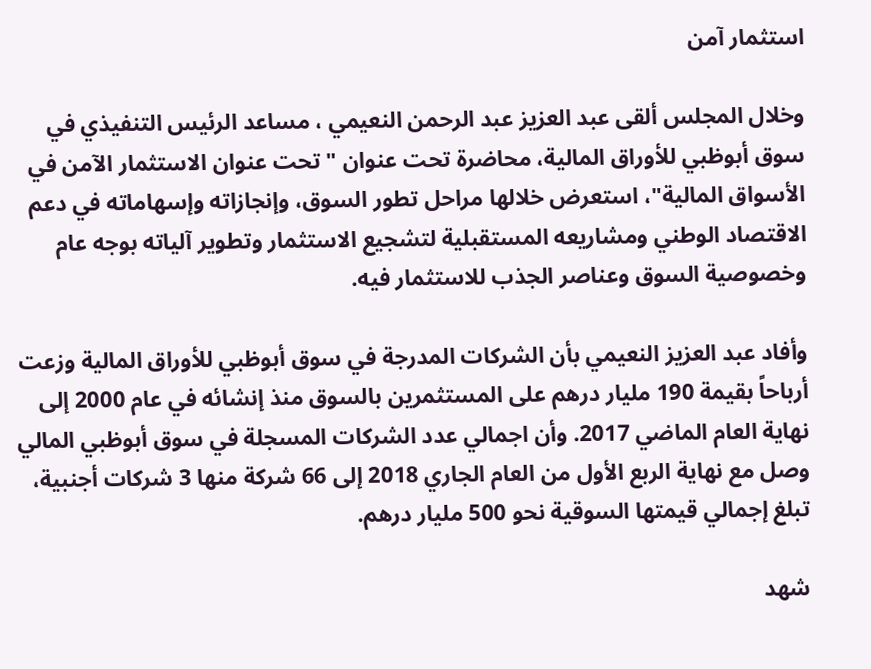استثمار آمن

وخلال المجلس ألقى عبد العزيز عبد الرحمن النعيمي ، مساعد الرئيس التنفيذي في سوق أبوظبي للأوراق المالية، محاضرة تحت عنوان "تحت عنوان الاستثمار الآمن في الأسواق المالية"، استعرض خلالها مراحل تطور السوق، وإنجازاته وإسهاماته في دعم الاقتصاد الوطني ومشاريعه المستقبلية لتشجيع الاستثمار وتطوير آلياته بوجه عام وخصوصية السوق وعناصر الجذب للاستثمار فيه.

وأفاد عبد العزيز النعيمي بأن الشركات المدرجة في سوق أبوظبي للأوراق المالية وزعت أرباحاً بقيمة 190 مليار درهم على المستثمرين بالسوق منذ إنشائه في عام 2000 إلى نهاية العام الماضي 2017. وأن اجمالي عدد الشركات المسجلة في سوق أبوظبي المالي وصل مع نهاية الربع الأول من العام الجاري 2018 إلى 66 شركة منها 3 شركات أجنبية، تبلغ إجمالي قيمتها السوقية نحو 500 مليار درهم.

شهد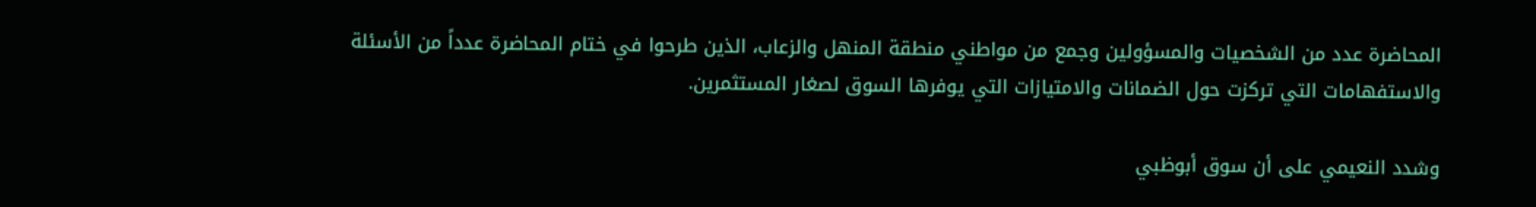المحاضرة عدد من الشخصيات والمسؤولين وجمع من مواطني منطقة المنهل والزعاب، الذين طرحوا في ختام المحاضرة عدداً من الأسئلة والاستفهامات التي تركزت حول الضمانات والامتيازات التي يوفرها السوق لصغار المستثمرين.

وشدد النعيمي على أن سوق أبوظبي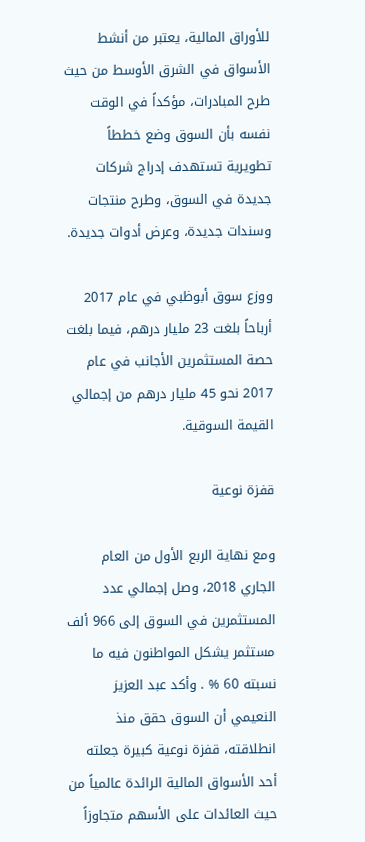للأوراق المالية، يعتبر من أنشط الأسواق في الشرق الأوسط من حيث طرح المبادرات، مؤكداً في الوقت نفسه بأن السوق وضع خططاً تطويرية تستهدف إدراج شركات جديدة في السوق، وطرح منتجات وسندات جديدة، وعرض أدوات جديدة.

ووزع سوق أبوظبي في عام 2017 أرباحاً بلغت 23 مليار درهم، فيما بلغت حصة المستثمرين الأجانب في عام 2017 نحو 45 مليار درهم من إجمالي القيمة السوقية.

قفزة نوعية

ومع نهاية الربع الأول من العام الجاري 2018، وصل إجمالي عدد المستثمرين في السوق إلى 966 ألف مستثمر يشكل المواطنون فيه ما نسبته 60 % . وأكد عبد العزيز النعيمي أن السوق حقق منذ انطلاقته، قفزة نوعية كبيرة جعلته أحد الأسواق المالية الرائدة عالمياً من حيث العائدات على الأسهم متجاوزاً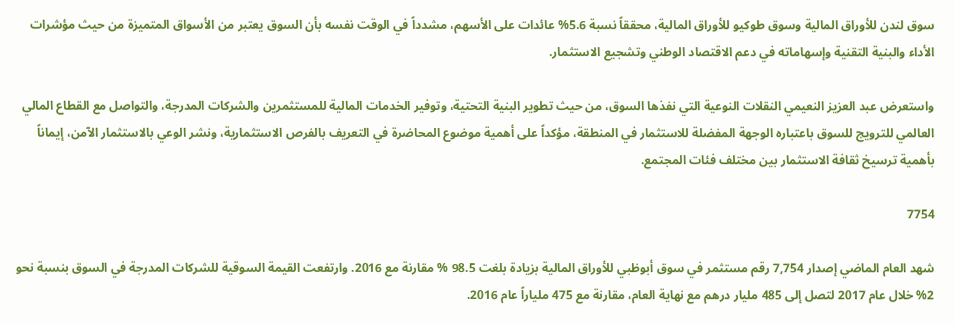سوق لندن للأوراق المالية وسوق طوكيو للأوراق المالية، محققاً نسبة 5.6% عائدات على الأسهم، مشدداً في الوقت نفسه بأن السوق يعتبر من الأسواق المتميزة من حيث مؤشرات الأداء والبنية التقنية وإسهاماته في دعم الاقتصاد الوطني وتشجيع الاستثمار.

واستعرض عبد العزيز النعيمي النقلات النوعية التي نفذها السوق، من حيث تطوير البنية التحتية، وتوفير الخدمات المالية للمستثمرين والشركات المدرجة، والتواصل مع القطاع المالي العالمي للترويج للسوق باعتباره الوجهة المفضلة للاستثمار في المنطقة، مؤكداً على أهمية موضوع المحاضرة في التعريف بالفرص الاستثمارية، ونشر الوعي بالاستثمار الآمن، إيماناً بأهمية ترسيخ ثقافة الاستثمار بين مختلف فئات المجتمع.

7754

شهد العام الماضي إصدار 7,754 رقم مستثمر في سوق أبوظبي للأوراق المالية بزيادة بلغت 98.5 % مقارنة مع 2016. وارتفعت القيمة السوقية للشركات المدرجة في السوق بنسبة نحو 2% خلال عام 2017 لتصل إلى 485 مليار درهم مع نهاية العام، مقارنة مع 475 ملياراً عام 2016.